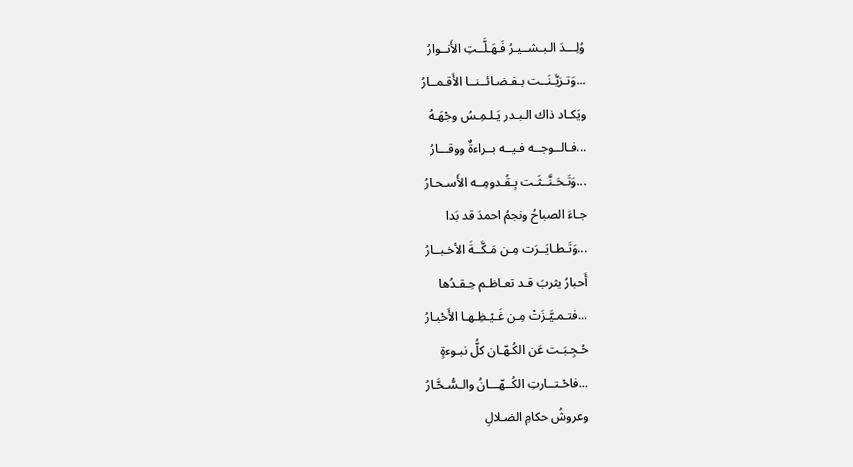وُلِـــدَ الـبـشــيـرُ فَـهَـلَّــتِ الأَنــوارُ
...وَتـزيَّـنَــت بـفـضـائــنــا الأَقـمــارُ
ويَكـاد ذاك الـبـدر يَـلـمِـسُ وجْهَـهُ
...فـالــوجــه فـيــه بــراءةٌ ووقـــارُ
...وَتَـحَـنَّــثَـت بِـقُـدومِــه الأَسـحـارُ
جـاءَ الصباحُ ونجمُ احمدَ قد بَدا
...وَتَـطـايَــرَت مِـن مَـكَّــةَ الأخـبــارُ
أَحبارُ يثربَ قـد تعـاظـم حِـقـدُها
...فتـمـيَّـزَتْ مِـن غَـيْـظِـهـا الأَحْبـارُ
حُـجِـبَـت عَن الكُـهّـان كلُّ نبـوءةٍ
...فاحْـتــارتِ الكُــهّـــانُ والـسُّـحَّـارُ
وعروشُ حكامِ الضـلالِ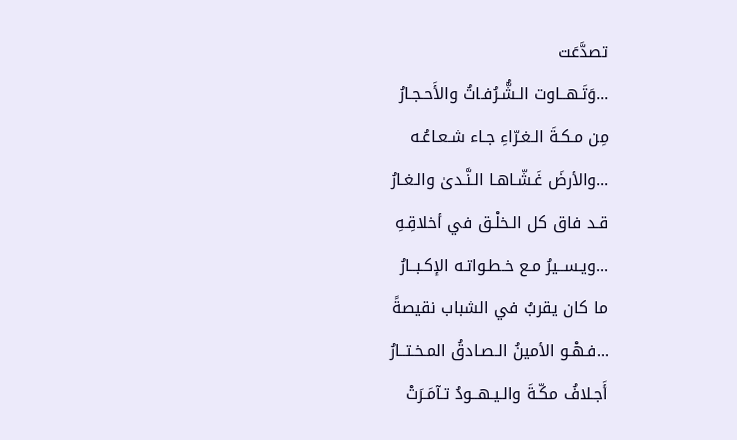تصدَّعَت
...وَتَـهــاوت الـشُّـرُفـاتُ والأَحـجـارُ
مِن مـكـةَ الـغـرّاءِ جـاء شـعـاعُـه
...والأرضَ غَـشّـاهـا الـنَّـدىٰ والـغـارُ
قـد فاق كل الـخلْـق في أخلاقِـهِ
...ويـســيرُ مـع خـطـواتـه الإكـبــارُ
ما كان يقربُ في الشباب نقيصةً
...فـهْـو الأمينُ الـصـادقُ المـخـتــارُ
أَجـلافُ مكّـةَ والـيـهــودُ تـآمَـرَتْ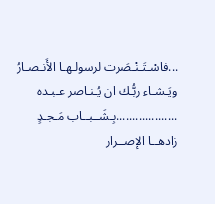...فاسْـتَـنْـصَرت لرسولـهـا الأَنـصـارُ
ويَـشـاء ربُّـك ان يُـنـاصر عـبـده
...................بِـشَــبــاب مَـجـدٍ زادهــا الإصــرار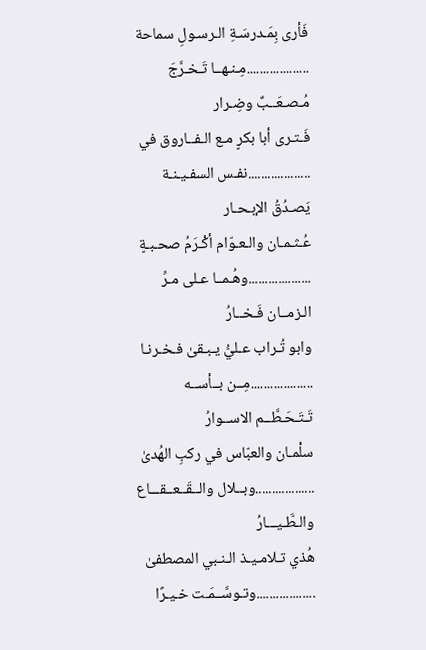فَأرى بِمَـدرسَـةِ الـرسـولِ سماحة
...................مِـنـهــا تَـخـرَّجَ مُـصـعَــبٌ وضِـرار
فَـتـرى أبا بكرٍ مـع الـفــاروق في
...................نفـس السفـيـنـة يَصـدُقُ الإبـحـار
عُـثـمـان والـعـوّام أكْـرَمُ صحـبـةٍ
...................وهُـمــا عـلى مـرِّ الـزمــان فَـخــارُ
وابو تُـراب عـليُّ يـبـقىٰ فـخـرنـا
...................مِــن بــأســه تَـتَـحَـطَّــم الاســوارُ
سلْمـان والعبّاس في ركبِ الهُدىٰ
..................وبــلال والــقَــعــقـــاع والـطَّـيـــارُ
هُذي تـلامـيـذ الـنـبي المصطفىٰ
..................وتـوسَّــمَـت خـيـرًا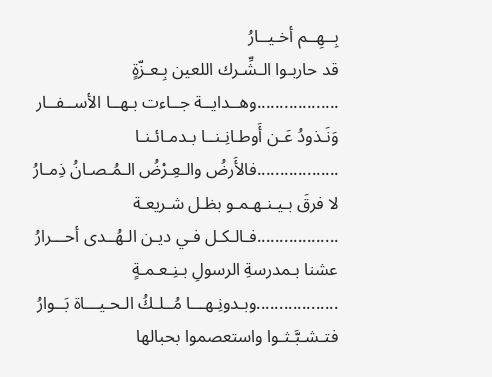بِــهِــم أخـيــارُ
قد حاربـوا الـشِّـرك اللعين بِـعـزّةٍ
..................وهــدايــة جــاءت بـهــا الأســفــار
وَنَـذودُ عَـن أَوطـانِـنــا بـدمـائـنـا
..................فالأَرضُ والـعِـرْضُ الـمُـصـانُ ذِمـارُ
لا فرقَ بـيـنـهـمـو بظـل شـريعـة
..................فـالـكـل فـي ديـن الـهُــدى أحـــرارُ
عشنا بـمدرسةِ الرسولِ بـنِـعـمـةٍ
..................وبـدونِـهـــا مُــلـكُ الـحـيـــاة بَــوارُ
فتـشـبَّـثـوا واستعصموا بحبالها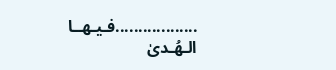..................فـيـهــا الـهُـدىٰ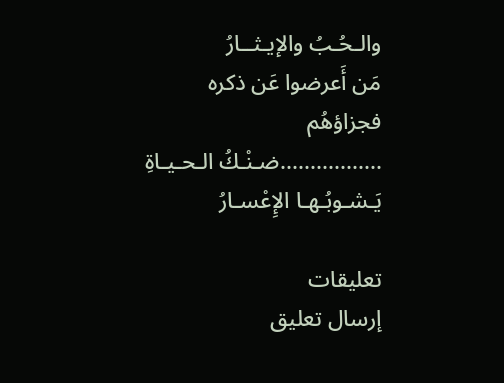والـحُـبُ والإيـثــارُ
مَن أَعرضوا عَن ذكره فجزاؤهُم
.................ضـنْـكُ الـحـيـاةِ يَـشـوبُـهـا الإِعْسـارُ

تعليقات
إرسال تعليق